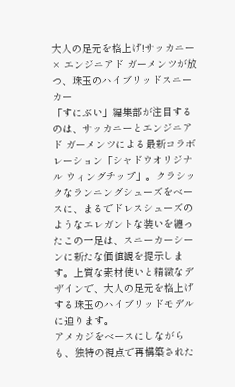大人の足元を格上げ!サッカニー × エンジニアド ガーメンツが放つ、珠玉のハイブリッドスニーカー
「すにぶい」編集部が注目するのは、サッカニーとエンジニアド ガーメンツによる最新コラボレーション「シャドウオリジナル ウィングチップ」。クラシックなランニングシューズをベースに、まるでドレスシューズのようなエレガントな装いを纏ったこの一足は、スニーカーシーンに新たな価値観を提示します。上質な素材使いと精緻なデザインで、大人の足元を格上げする珠玉のハイブリッドモデルに迫ります。
アメカジをベースにしながらも、独特の視点で再構築された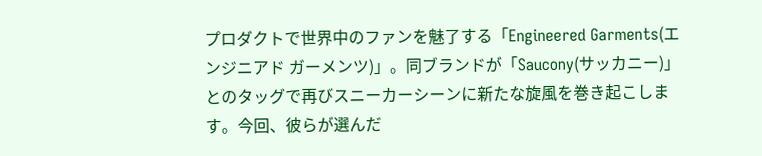プロダクトで世界中のファンを魅了する「Engineered Garments(エンジニアド ガーメンツ)」。同ブランドが「Saucony(サッカニー)」とのタッグで再びスニーカーシーンに新たな旋風を巻き起こします。今回、彼らが選んだ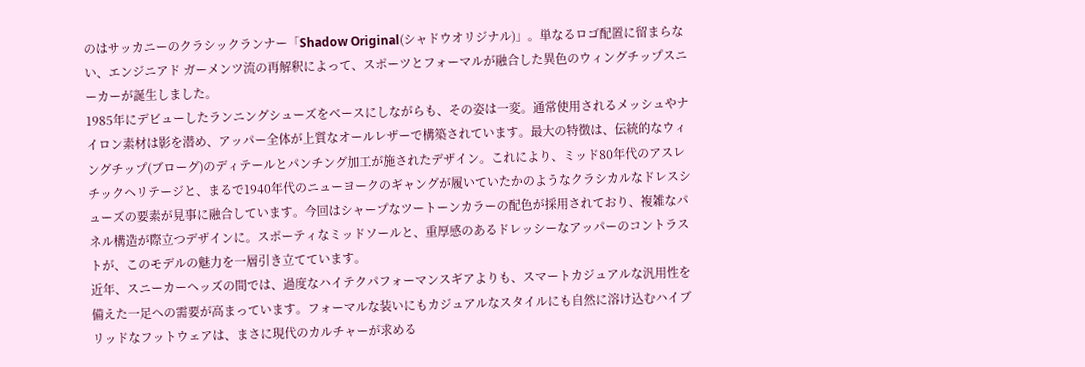のはサッカニーのクラシックランナー「Shadow Original(シャドウオリジナル)」。単なるロゴ配置に留まらない、エンジニアド ガーメンツ流の再解釈によって、スポーツとフォーマルが融合した異色のウィングチップスニーカーが誕生しました。
1985年にデビューしたランニングシューズをベースにしながらも、その姿は一変。通常使用されるメッシュやナイロン素材は影を潜め、アッパー全体が上質なオールレザーで構築されています。最大の特徴は、伝統的なウィングチップ(ブローグ)のディテールとパンチング加工が施されたデザイン。これにより、ミッド80年代のアスレチックヘリテージと、まるで1940年代のニューヨークのギャングが履いていたかのようなクラシカルなドレスシューズの要素が見事に融合しています。今回はシャープなツートーンカラーの配色が採用されており、複雑なパネル構造が際立つデザインに。スポーティなミッドソールと、重厚感のあるドレッシーなアッパーのコントラストが、このモデルの魅力を一層引き立てています。
近年、スニーカーヘッズの間では、過度なハイテクパフォーマンスギアよりも、スマートカジュアルな汎用性を備えた一足への需要が高まっています。フォーマルな装いにもカジュアルなスタイルにも自然に溶け込むハイブリッドなフットウェアは、まさに現代のカルチャーが求める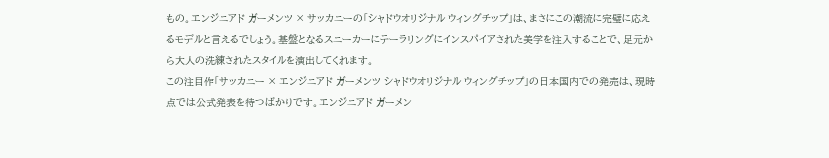もの。エンジニアド ガーメンツ × サッカニーの「シャドウオリジナル ウィングチップ」は、まさにこの潮流に完璧に応えるモデルと言えるでしょう。基盤となるスニーカーにテーラリングにインスパイアされた美学を注入することで、足元から大人の洗練されたスタイルを演出してくれます。
この注目作「サッカニー × エンジニアド ガーメンツ シャドウオリジナル ウィングチップ」の日本国内での発売は、現時点では公式発表を待つばかりです。エンジニアド ガーメン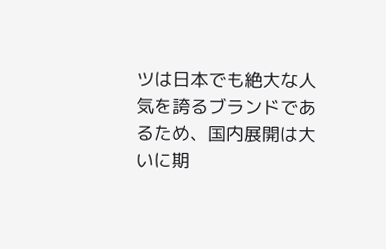ツは日本でも絶大な人気を誇るブランドであるため、国内展開は大いに期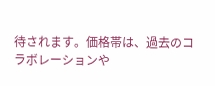待されます。価格帯は、過去のコラボレーションや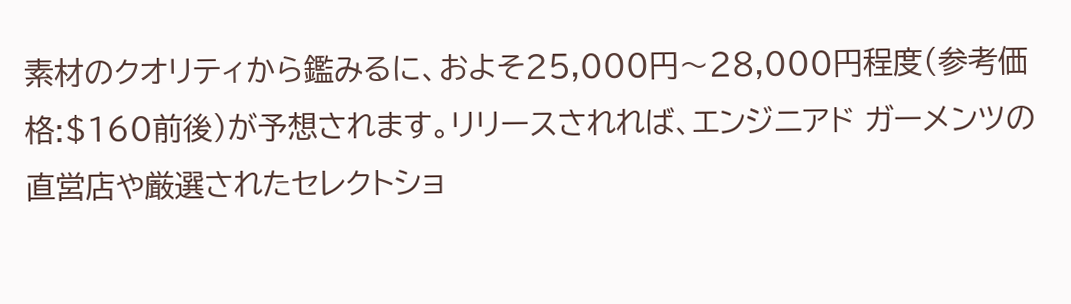素材のクオリティから鑑みるに、およそ25,000円〜28,000円程度(参考価格:$160前後)が予想されます。リリースされれば、エンジニアド ガーメンツの直営店や厳選されたセレクトショ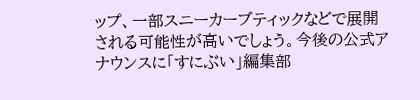ップ、一部スニーカーブティックなどで展開される可能性が高いでしょう。今後の公式アナウンスに「すにぶい」編集部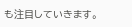も注目していきます。